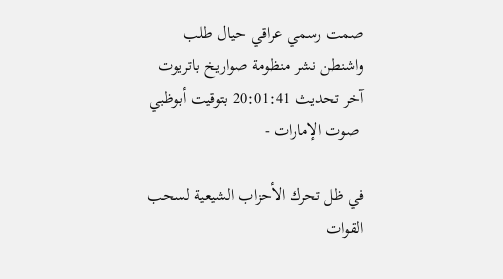صمت رسمي عراقي حيال طلب واشنطن نشر منظومة صواريخ باتريوت
آخر تحديث 20:01:41 بتوقيت أبوظبي
 صوت الإمارات -

في ظل تحرك الأحزاب الشيعية لسحب القوات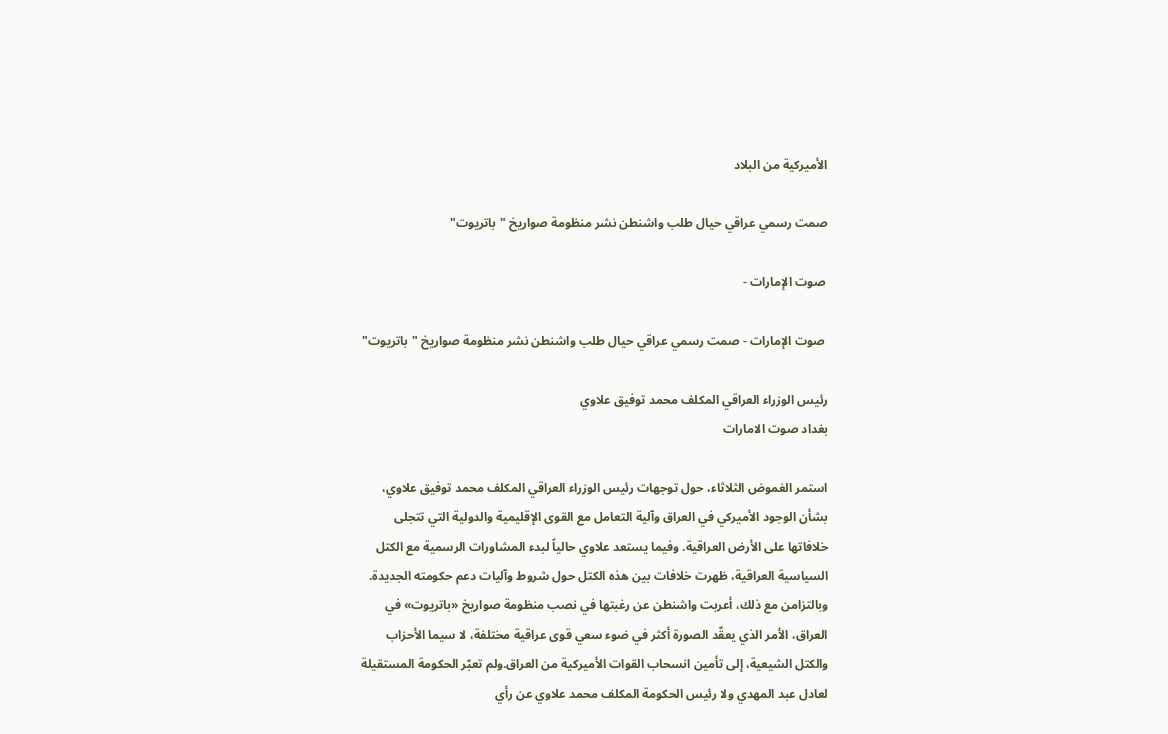الأميركية من البلاد

صمت رسمي عراقي حيال طلب واشنطن نشر منظومة صواريخ "باتريوت"

 صوت الإمارات -

 صوت الإمارات - صمت رسمي عراقي حيال طلب واشنطن نشر منظومة صواريخ "باتريوت"

رئيس الوزراء العراقي المكلف محمد توفيق علاوي
بغداد صوت الامارات

استمر الغموض الثلاثاء، حول توجهات رئيس الوزراء العراقي المكلف محمد توفيق علاوي، بشأن الوجود الأميركي في العراق وآلية التعامل مع القوى الإقليمية والدولية التي تتجلى خلافاتها على الأرض العراقية. وفيما يستعد علاوي حالياً لبدء المشاورات الرسمية مع الكتل السياسية العراقية، ظهرت خلافات بين هذه الكتل حول شروط وآليات دعم حكومته الجديدة. وبالتزامن مع ذلك، أعربت واشنطن عن رغبتها في نصب منظومة صواريخ «باتريوت» في العراق، الأمر الذي يعقّد الصورة أكثر في ضوء سعي قوى عراقية مختلفة، لا سيما الأحزاب والكتل الشيعية، إلى تأمين انسحاب القوات الأميركية من العراق.ولم تعبّر الحكومة المستقيلة لعادل عبد المهدي ولا رئيس الحكومة المكلف محمد علاوي عن رأي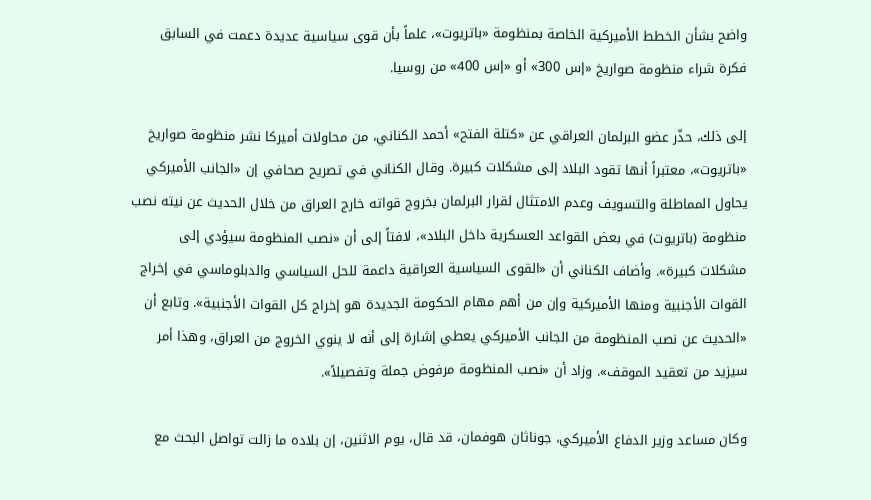واضح بشأن الخطط الأميركية الخاصة بمنظومة «باتريوت»، علماً بأن قوى سياسية عديدة دعمت في السابق فكرة شراء منظومة صواريخ «إس 300» أو «إس 400» من روسيا.

إلى ذلك، حذّر عضو البرلمان العراقي عن «كتلة الفتح» أحمد الكناني، من محاولات أميركا نشر منظومة صواريخ «باتريوت»، معتبراً أنها تقود البلاد إلى مشكلات كبيرة. وقال الكناني في تصريح صحافي إن «الجانب الأميركي يحاول المماطلة والتسويف وعدم الامتثال لقرار البرلمان بخروج قواته خارج العراق من خلال الحديث عن نيته نصب منظومة (باتريوت) في بعض القواعد العسكرية داخل البلاد»، لافتاً إلى أن «نصب المنظومة سيؤدي إلى مشكلات كبيرة». وأضاف الكناني أن «القوى السياسية العراقية داعمة للحل السياسي والدبلوماسي في إخراج القوات الأجنبية ومنها الأميركية وإن من أهم مهام الحكومة الجديدة هو إخراج كل القوات الأجنبية». وتابع أن «الحديث عن نصب المنظومة من الجانب الأميركي يعطي إشارة إلى أنه لا ينوي الخروج من العراق، وهذا أمر سيزيد من تعقيد الموقف». وزاد أن «نصب المنظومة مرفوض جملة وتفصيلاً».

وكان مساعد وزير الدفاع الأميركي، جوناثان هوفمان، قد قال، يوم الاثنين، إن بلاده ما زالت تواصل البحث مع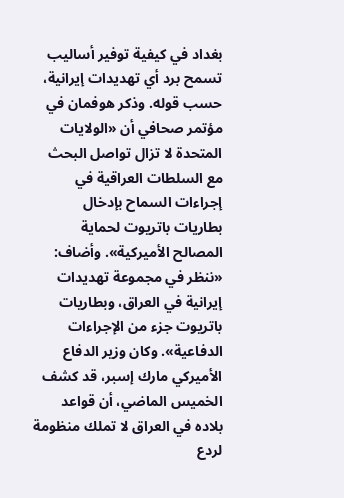بغداد في كيفية توفير أساليب تسمح برد أي تهديدات إيرانية، حسب قوله. وذكر هوفمان في مؤتمر صحافي أن «الولايات المتحدة لا تزال تواصل البحث مع السلطات العراقية في إجراءات السماح بإدخال بطاريات باتريوت لحماية المصالح الأميركية». وأضاف: «ننظر في مجموعة تهديدات إيرانية في العراق، وبطاريات باتريوت جزء من الإجراءات الدفاعية». وكان وزير الدفاع الأميركي مارك إسبر، قد كشف الخميس الماضي، أن قواعد بلاده في العراق لا تملك منظومة لردع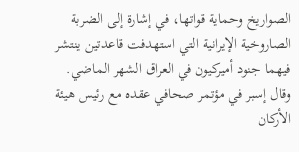الصواريخ وحماية قواتها، في إشارة إلى الضربة الصاروخية الإيرانية التي استهدفت قاعدتين ينتشر فيهما جنود أميركيون في العراق الشهر الماضي. وقال إسبر في مؤتمر صحافي عقده مع رئيس هيئة الأركان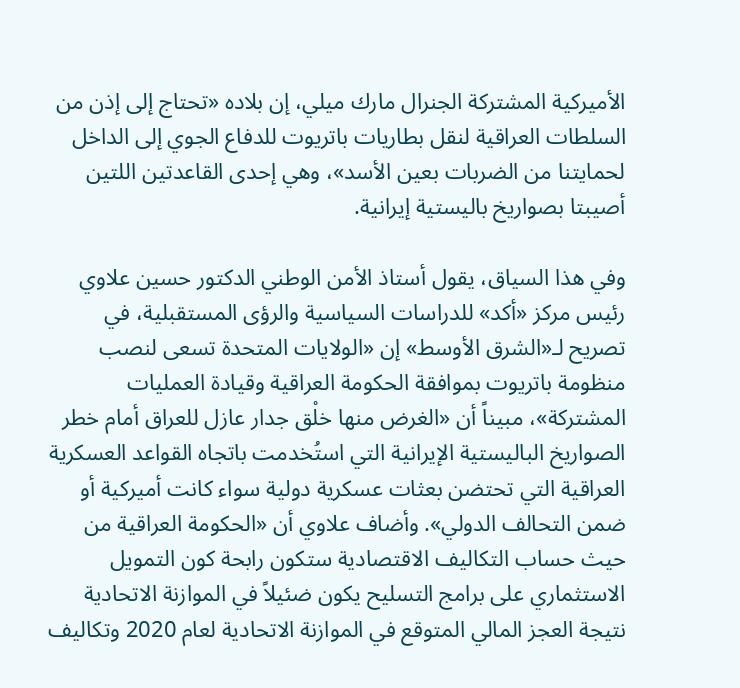الأميركية المشتركة الجنرال مارك ميلي، إن بلاده «تحتاج إلى إذن من السلطات العراقية لنقل بطاريات باتريوت للدفاع الجوي إلى الداخل لحمايتنا من الضربات بعين الأسد»، وهي إحدى القاعدتين اللتين أصيبتا بصواريخ باليستية إيرانية.

وفي هذا السياق، يقول أستاذ الأمن الوطني الدكتور حسين علاوي رئيس مركز «أكد» للدراسات السياسية والرؤى المستقبلية، في تصريح لـ«الشرق الأوسط» إن «الولايات المتحدة تسعى لنصب منظومة باتريوت بموافقة الحكومة العراقية وقيادة العمليات المشتركة»، مبيناً أن «الغرض منها خلْق جدار عازل للعراق أمام خطر الصواريخ الباليستية الإيرانية التي استُخدمت باتجاه القواعد العسكرية العراقية التي تحتضن بعثات عسكرية دولية سواء كانت أميركية أو ضمن التحالف الدولي». وأضاف علاوي أن «الحكومة العراقية من حيث حساب التكاليف الاقتصادية ستكون رابحة كون التمويل الاستثماري على برامج التسليح يكون ضئيلاً في الموازنة الاتحادية نتيجة العجز المالي المتوقع في الموازنة الاتحادية لعام 2020 وتكاليف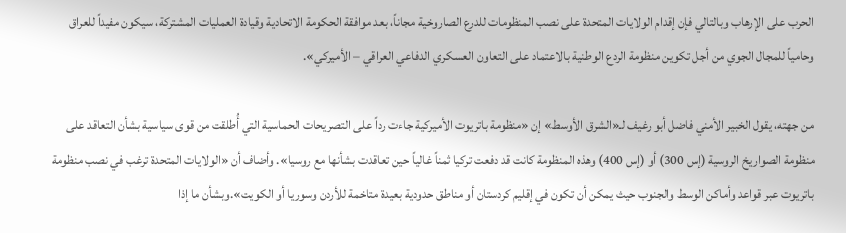الحرب على الإرهاب وبالتالي فإن إقدام الولايات المتحدة على نصب المنظومات للدرع الصاروخية مجاناً، بعد موافقة الحكومة الاتحادية وقيادة العمليات المشتركة، سيكون مفيداً للعراق وحامياً للمجال الجوي من أجل تكوين منظومة الردع الوطنية بالاعتماد على التعاون العسكري الدفاعي العراقي – الأميركي».

من جهته، يقول الخبير الأمني فاضل أبو رغيف لـ«الشرق الأوسط» إن «منظومة باتريوت الأميركية جاءت رداً على التصريحات الحماسية التي أُطلقت من قوى سياسية بشأن التعاقد على منظومة الصواريخ الروسية (إس 300) أو (إس 400) وهذه المنظومة كانت قد دفعت تركيا ثمناً غالياً حين تعاقدت بشأنها مع روسيا». وأضاف أن «الولايات المتحدة ترغب في نصب منظومة باتريوت عبر قواعد وأماكن الوسط والجنوب حيث يمكن أن تكون في إقليم كردستان أو مناطق حدودية بعيدة متاخمة للأردن وسوريا أو الكويت».وبشأن ما إذا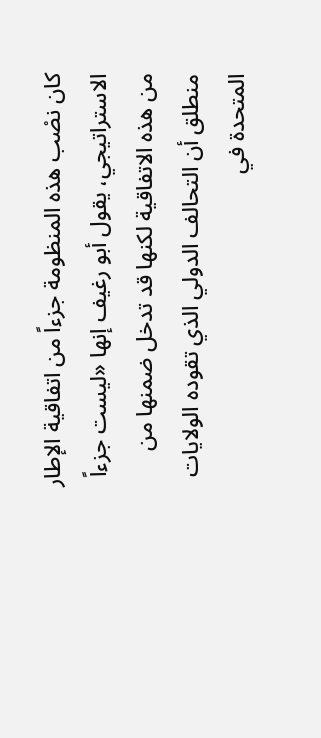كان نصْب هذه المنظومة جزءاً من اتفاقية الإطار الاستراتيجي، يقول أبو رغيف إنها «ليست جزءاً من هذه الاتفاقية لكنها قد تدخل ضمنها من منطلق أن التحالف الدولي الذي تقوده الولايات المتحدة في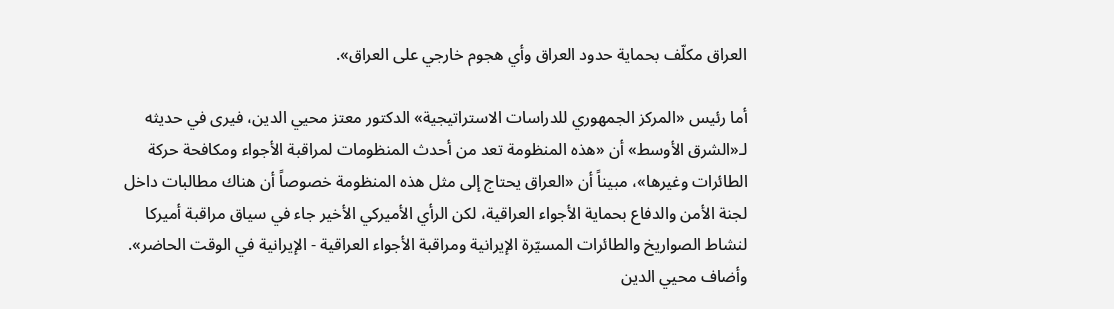العراق مكلّف بحماية حدود العراق وأي هجوم خارجي على العراق».

أما رئيس «المركز الجمهوري للدراسات الاستراتيجية» الدكتور معتز محيي الدين، فيرى في حديثه لـ«الشرق الأوسط» أن «هذه المنظومة تعد من أحدث المنظومات لمراقبة الأجواء ومكافحة حركة الطائرات وغيرها»، مبيناً أن «العراق يحتاج إلى مثل هذه المنظومة خصوصاً أن هناك مطالبات داخل لجنة الأمن والدفاع بحماية الأجواء العراقية، لكن الرأي الأميركي الأخير جاء في سياق مراقبة أميركا لنشاط الصواريخ والطائرات المسيّرة الإيرانية ومراقبة الأجواء العراقية - الإيرانية في الوقت الحاضر». وأضاف محيي الدين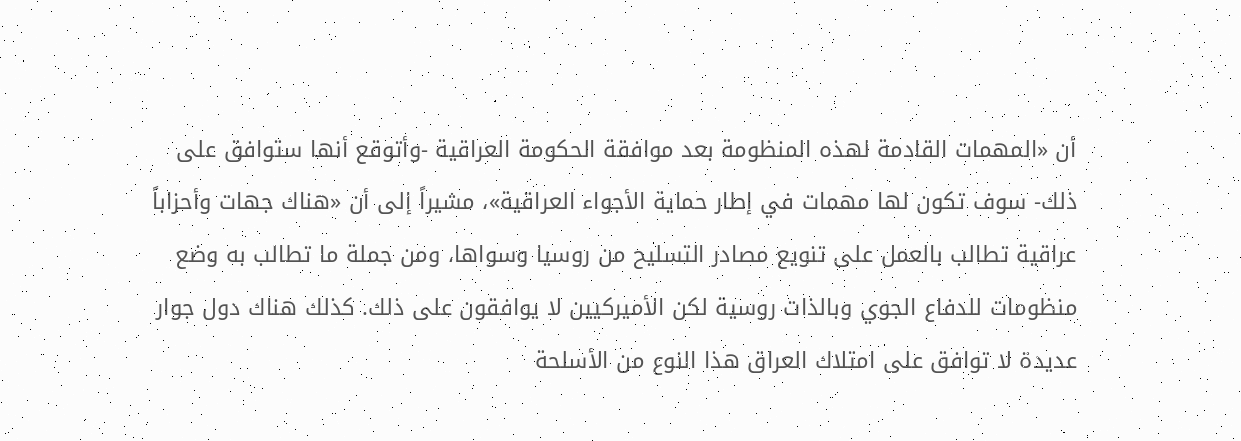أن «المهمات القادمة لهذه المنظومة بعد موافقة الحكومة العراقية -وأتوقع أنها ستوافق على ذلك- سوف تكون لها مهمات في إطار حماية الأجواء العراقية»، مشيراً إلى أن «هناك جهات وأحزاباً عراقية تطالب بالعمل على تنويع مصادر التسليح من روسيا وسواها، ومن جملة ما تطالب به وضع منظومات للدفاع الجوي وبالذات روسية لكن الأميركيين لا يوافقون على ذلك. كذلك هناك دول جوار عديدة لا توافق على امتلاك العراق هذا النوع من الأسلحة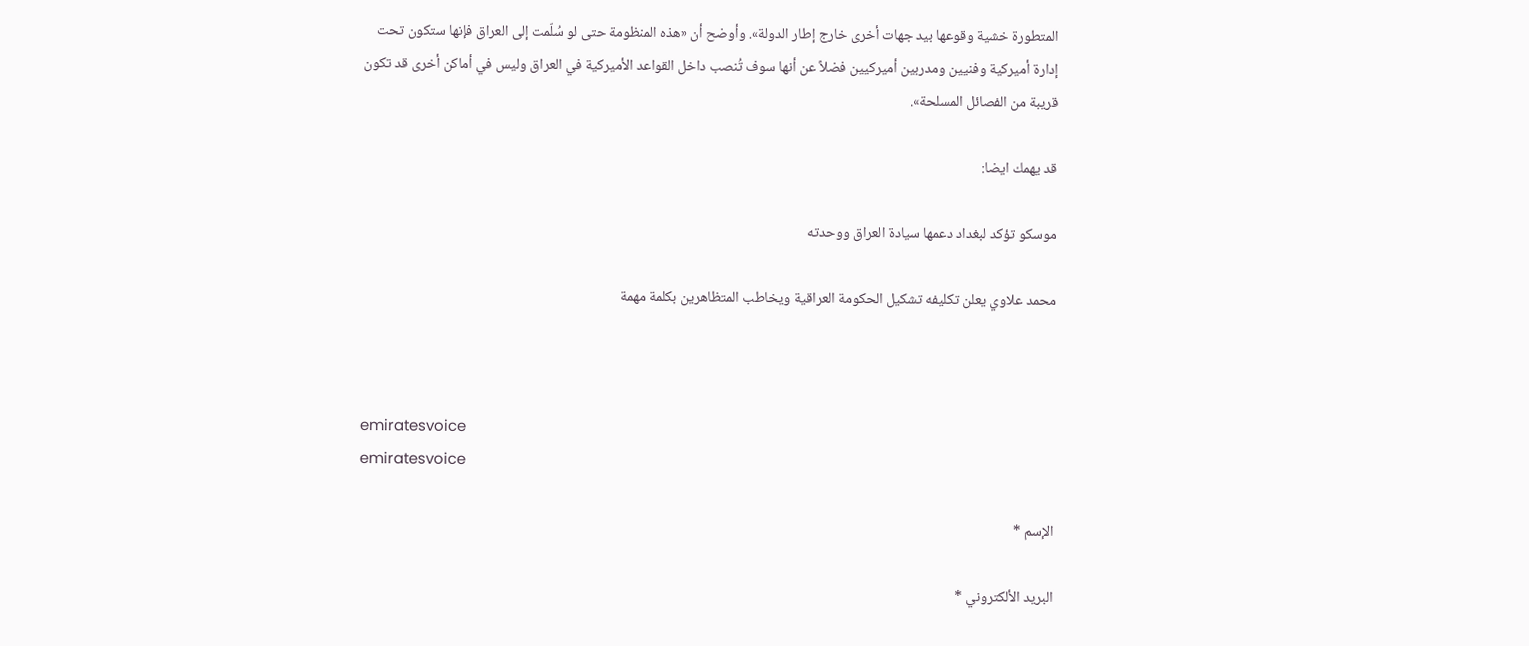المتطورة خشية وقوعها بيد جهات أخرى خارج إطار الدولة». وأوضح أن «هذه المنظومة حتى لو سُلّمت إلى العراق فإنها ستكون تحت إدارة أميركية وفنيين ومدربين أميركيين فضلاً عن أنها سوف تُنصب داخل القواعد الأميركية في العراق وليس في أماكن أخرى قد تكون قريبة من الفصائل المسلحة».

قد يهمك ايضا:

موسكو تؤكد لبغداد دعمها سيادة العراق ووحدته

محمد علاوي يعلن تكليفه تشكيل الحكومة العراقية ويخاطب المتظاهرين بكلمة مهمة



emiratesvoice
emiratesvoice

الإسم *

البريد الألكتروني *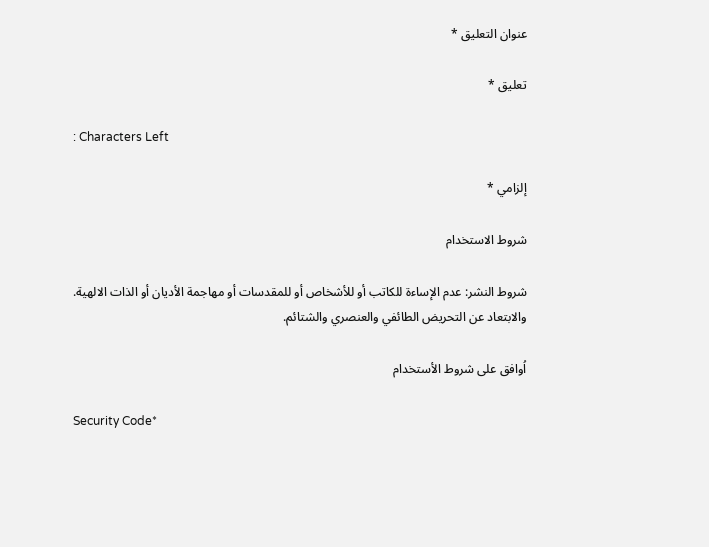عنوان التعليق *

تعليق *

: Characters Left

إلزامي *

شروط الاستخدام

شروط النشر: عدم الإساءة للكاتب أو للأشخاص أو للمقدسات أو مهاجمة الأديان أو الذات الالهية. والابتعاد عن التحريض الطائفي والعنصري والشتائم.

اُوافق على شروط الأستخدام

Security Code*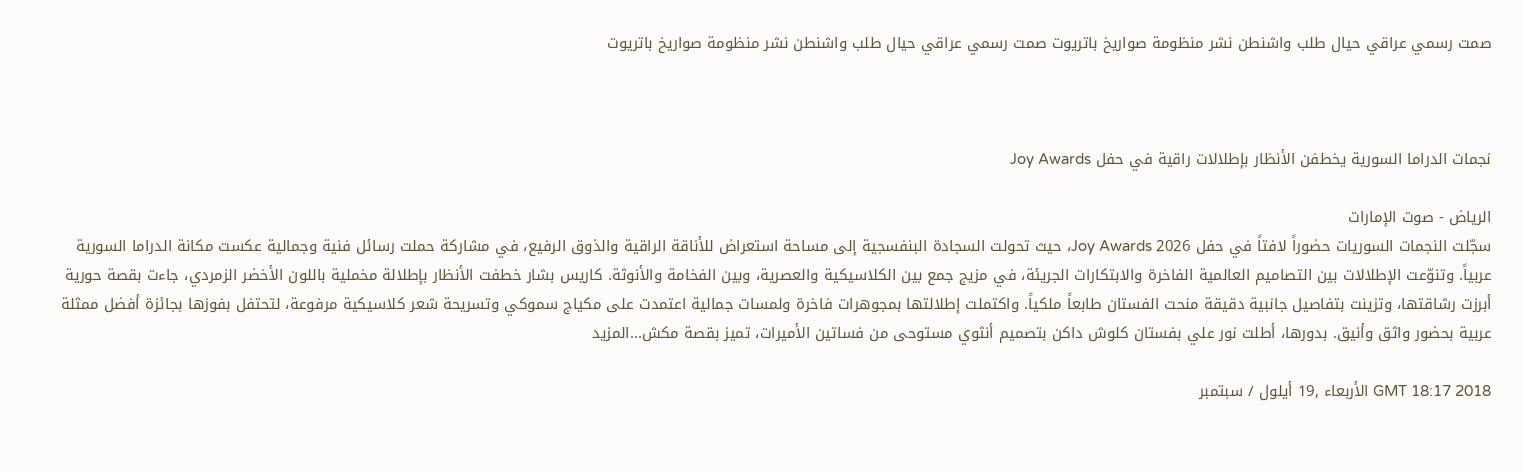صمت رسمي عراقي حيال طلب واشنطن نشر منظومة صواريخ باتريوت صمت رسمي عراقي حيال طلب واشنطن نشر منظومة صواريخ باتريوت



نجمات الدراما السورية يخطفن الأنظار بإطلالات راقية في حفل Joy Awards

الرياض - صوت الإمارات
سجّلت النجمات السوريات حضوراً لافتاً في حفل Joy Awards 2026، حيث تحولت السجادة البنفسجية إلى مساحة استعراض للأناقة الراقية والذوق الرفيع، في مشاركة حملت رسائل فنية وجمالية عكست مكانة الدراما السورية عربياً. وتنوّعت الإطلالات بين التصاميم العالمية الفاخرة والابتكارات الجريئة، في مزيج جمع بين الكلاسيكية والعصرية، وبين الفخامة والأنوثة. كاريس بشار خطفت الأنظار بإطلالة مخملية باللون الأخضر الزمردي، جاءت بقصة حورية أبرزت رشاقتها، وتزينت بتفاصيل جانبية دقيقة منحت الفستان طابعاً ملكياً. واكتملت إطلالتها بمجوهرات فاخرة ولمسات جمالية اعتمدت على مكياج سموكي وتسريحة شعر كلاسيكية مرفوعة، لتحتفل بفوزها بجائزة أفضل ممثلة عربية بحضور واثق وأنيق. بدورها، أطلت نور علي بفستان كلوش داكن بتصميم أنثوي مستوحى من فساتين الأميرات، تميز بقصة مكش...المزيد

GMT 18:17 2018 الأربعاء ,19 أيلول / سبتمبر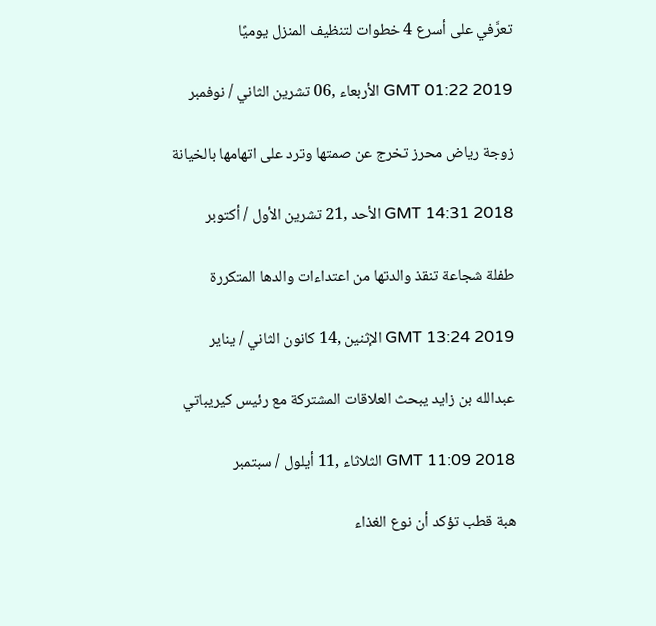تعرَّفي على أسرع 4 خطوات لتنظيف المنزل يوميًا

GMT 01:22 2019 الأربعاء ,06 تشرين الثاني / نوفمبر

زوجة رياض محرز تخرج عن صمتها وترد على اتهامها بالخيانة

GMT 14:31 2018 الأحد ,21 تشرين الأول / أكتوبر

طفلة شجاعة تنقذ والدتها من اعتداءات والدها المتكررة

GMT 13:24 2019 الإثنين ,14 كانون الثاني / يناير

عبدالله بن زايد يبحث العلاقات المشتركة مع رئيس كيريباتي

GMT 11:09 2018 الثلاثاء ,11 أيلول / سبتمبر

هبة قطب تؤكد أن نوع الغذاء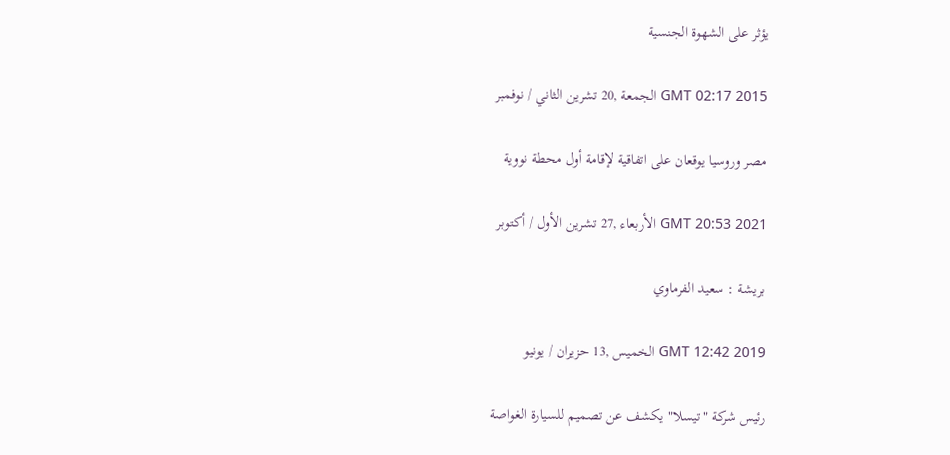يؤثر على الشهوة الجنسية

GMT 02:17 2015 الجمعة ,20 تشرين الثاني / نوفمبر

مصر وروسيا يوقعان على اتفاقية لإقامة أول محطة نووية

GMT 20:53 2021 الأربعاء ,27 تشرين الأول / أكتوبر

بريشة : سعيد الفرماوي

GMT 12:42 2019 الخميس ,13 حزيران / يونيو

رئيس شركة "تيسلا" يكشف عن تصميم للسيارة الغواصة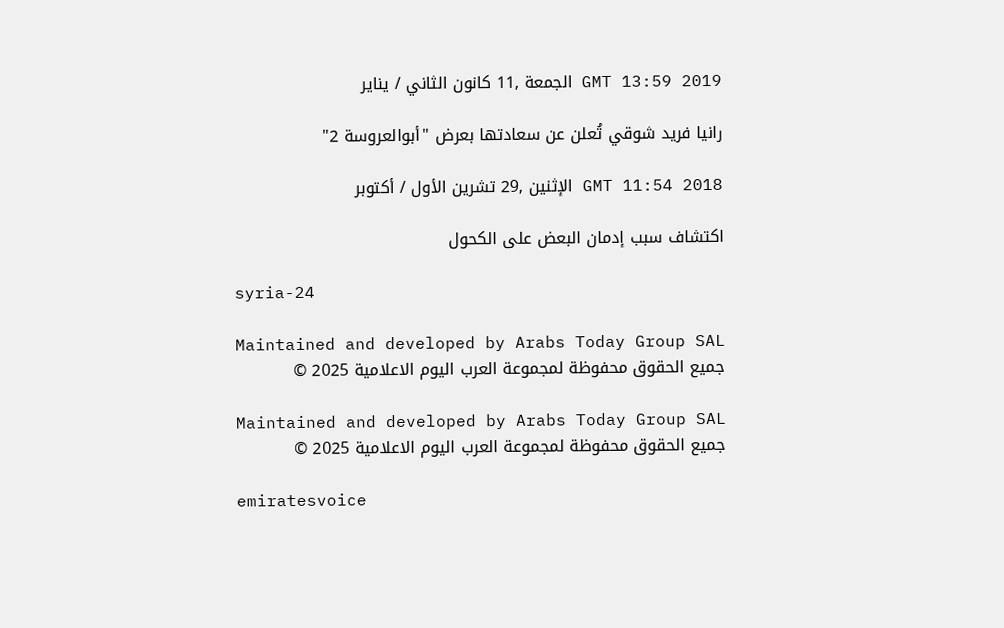GMT 13:59 2019 الجمعة ,11 كانون الثاني / يناير

رانيا فريد شوقي تُعلن عن سعادتها بعرض "أبوالعروسة 2"

GMT 11:54 2018 الإثنين ,29 تشرين الأول / أكتوبر

اكتشاف سبب إدمان البعض على الكحول

syria-24

Maintained and developed by Arabs Today Group SAL
جميع الحقوق محفوظة لمجموعة العرب اليوم الاعلامية 2025 ©

Maintained and developed by Arabs Today Group SAL
جميع الحقوق محفوظة لمجموعة العرب اليوم الاعلامية 2025 ©

emiratesvoice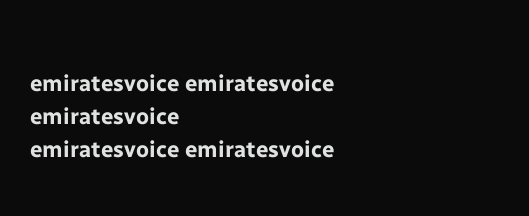emiratesvoice emiratesvoice emiratesvoice
emiratesvoice emiratesvoice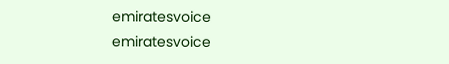emiratesvoice
emiratesvoice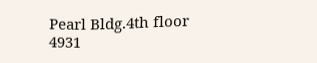Pearl Bldg.4th floor
4931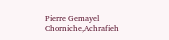Pierre Gemayel Chorniche,Achrafieh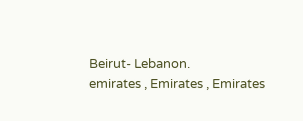Beirut- Lebanon.
emirates , Emirates , Emirates